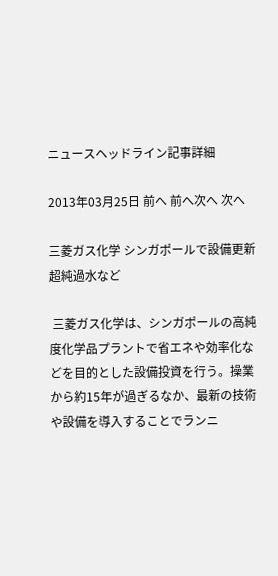ニュースヘッドライン記事詳細

2013年03月25日 前へ 前へ次へ 次へ

三菱ガス化学 シンガポールで設備更新 超純過水など

 三菱ガス化学は、シンガポールの高純度化学品プラントで省エネや効率化などを目的とした設備投資を行う。操業から約15年が過ぎるなか、最新の技術や設備を導入することでランニ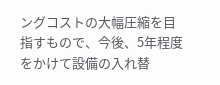ングコストの大幅圧縮を目指すもので、今後、5年程度をかけて設備の入れ替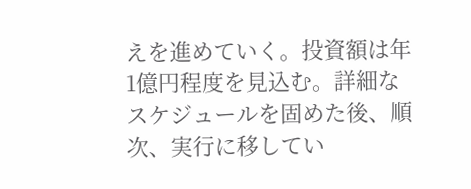えを進めていく。投資額は年1億円程度を見込む。詳細なスケジュールを固めた後、順次、実行に移してい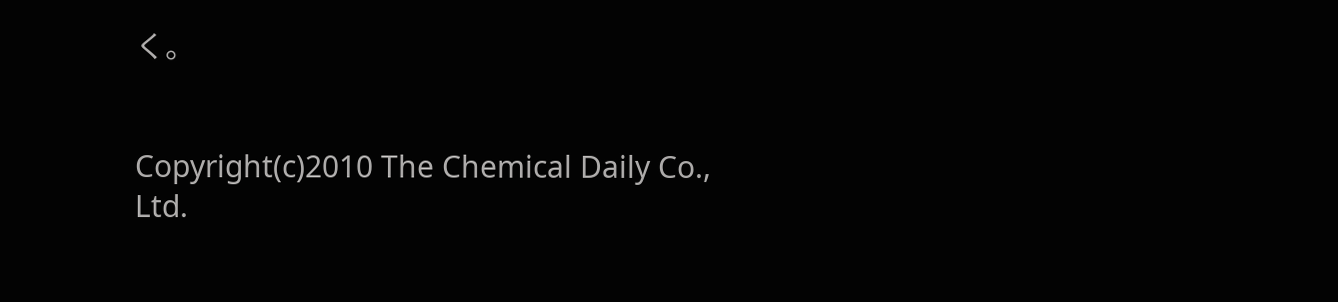く。


Copyright(c)2010 The Chemical Daily Co., Ltd.